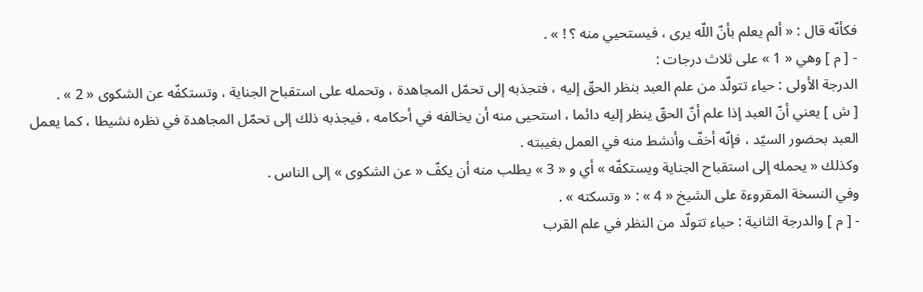فكأنّه قال : « ألم يعلم بأنّ اللّه يرى ، فيستحيي منه ؟ ! » .
- [ م ] وهي « 1 » على ثلاث درجات :
الدرجة الأولى : حياء تتولّد من علم العبد بنظر الحقّ إليه ، فتجذبه إلى تحمّل المجاهدة ، وتحمله على استقباح الجناية ، وتستكفّه عن الشكوى « 2 » .
[ ش ] يعني أنّ العبد إذا علم أنّ الحقّ ينظر إليه دائما ، استحيى منه أن يخالفه في أحكامه ، فيجذبه ذلك إلى تحمّل المجاهدة في نظره نشيطا ، كما يعمل العبد بحضور السيّد ، فإنّه أخفّ وأنشط منه في العمل بغيبته .
وكذلك « يحمله إلى استقباح الجناية ويستكفّه » أي و « 3 » يطلب منه أن يكفّ « عن الشكوى » إلى الناس .
وفي النسخة المقروءة على الشيخ « 4 » : « وتسكته » .
- [ م ] والدرجة الثانية : حياء تتولّد من النظر في علم القرب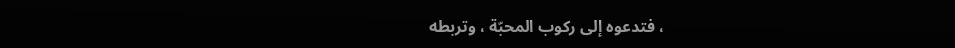، فتدعوه إلى ركوب المحبّة ، وتربطه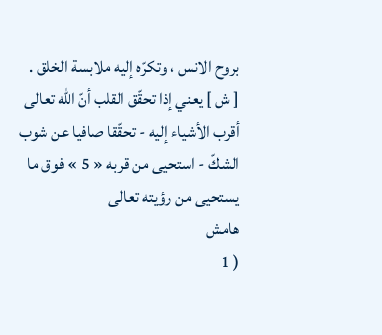بروح الانس ، وتكرّه إليه ملابسة الخلق .
[ ش ] يعني إذا تحقّق القلب أنّ اللّه تعالى أقرب الأشياء إليه - تحقّقا صافيا عن شوب الشكّ - استحيى من قربه « 5 » فوق ما يستحيى من رؤيته تعالى
هامش
( 1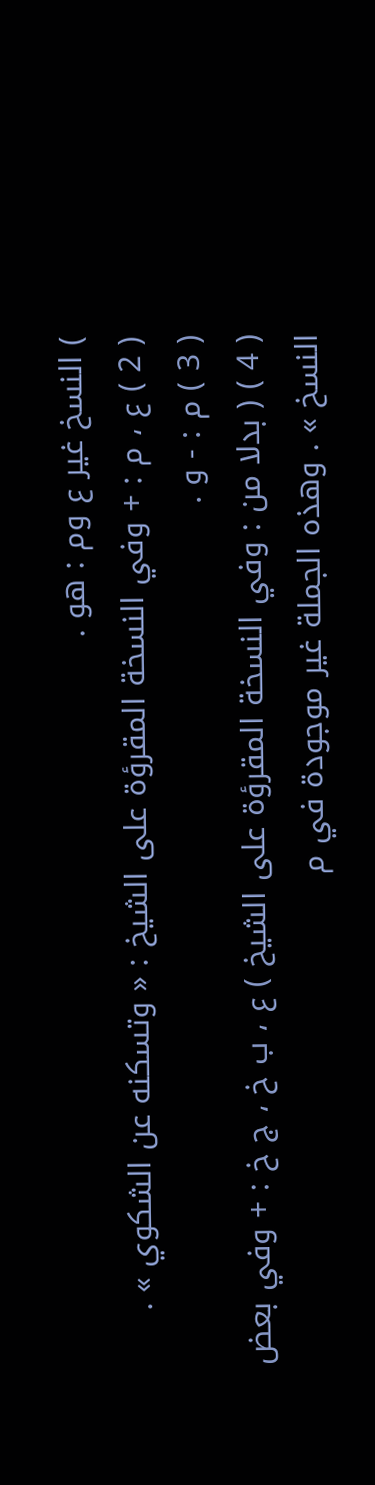) النسخ غير ع وم : هو .
( 2 ) ع ، م : + وفي النسخة المقرؤة على الشيخ : « وتسكنه عن الشكوي » .
( 3 ) م : - و .
( 4 ) ( بدلا من : وفي النسخة المقرؤة على الشيخ ) ع ، ب خ ، ج خ : + وفي بعض النسخ » . وهذه الجملة غير موجودة في م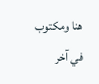هنا ومكتوب في آخر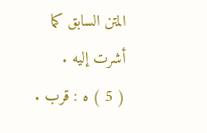المتن السابق كما أشرت إليه .
( 5 ) ه : قرب .